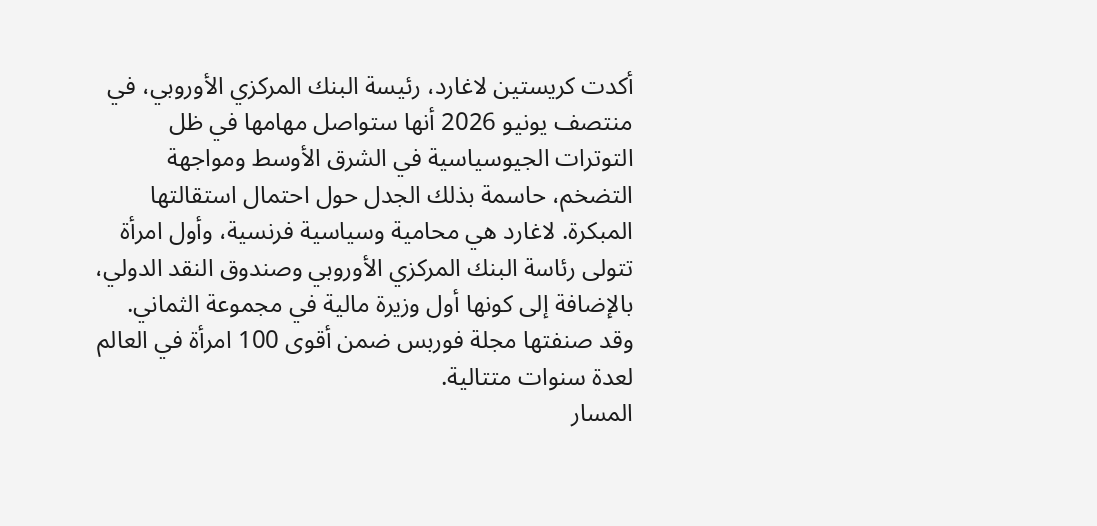أكدت كريستين لاغارد، رئيسة البنك المركزي الأوروبي، في منتصف يونيو 2026 أنها ستواصل مهامها في ظل التوترات الجيوسياسية في الشرق الأوسط ومواجهة التضخم، حاسمة بذلك الجدل حول احتمال استقالتها المبكرة. لاغارد هي محامية وسياسية فرنسية، وأول امرأة تتولى رئاسة البنك المركزي الأوروبي وصندوق النقد الدولي، بالإضافة إلى كونها أول وزيرة مالية في مجموعة الثماني. وقد صنفتها مجلة فوربس ضمن أقوى 100 امرأة في العالم لعدة سنوات متتالية.
المسار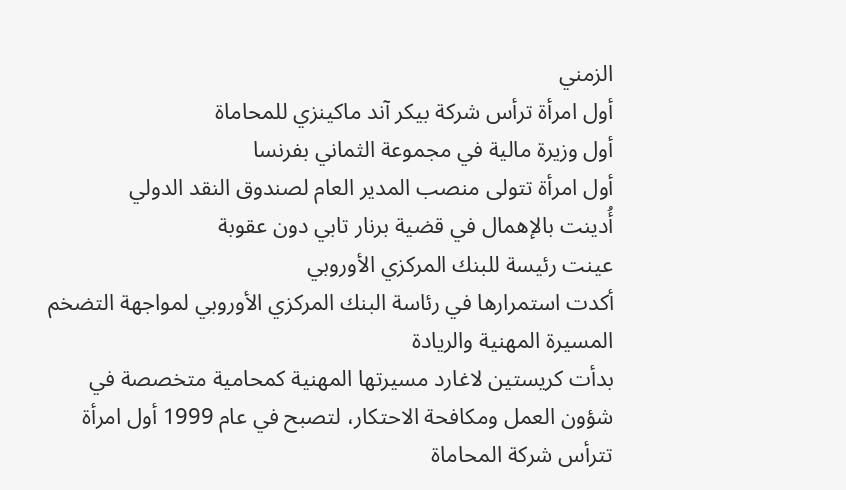الزمني
أول امرأة ترأس شركة بيكر آند ماكينزي للمحاماة
أول وزيرة مالية في مجموعة الثماني بفرنسا
أول امرأة تتولى منصب المدير العام لصندوق النقد الدولي
أُدينت بالإهمال في قضية برنار تابي دون عقوبة
عينت رئيسة للبنك المركزي الأوروبي
أكدت استمرارها في رئاسة البنك المركزي الأوروبي لمواجهة التضخم
المسيرة المهنية والريادة
بدأت كريستين لاغارد مسيرتها المهنية كمحامية متخصصة في شؤون العمل ومكافحة الاحتكار، لتصبح في عام 1999 أول امرأة تترأس شركة المحاماة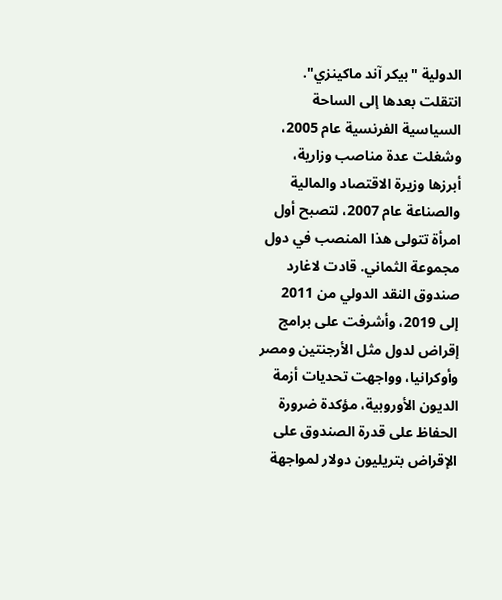الدولية "بيكر آند ماكينزي". انتقلت بعدها إلى الساحة السياسية الفرنسية عام 2005، وشغلت عدة مناصب وزارية، أبرزها وزيرة الاقتصاد والمالية والصناعة عام 2007، لتصبح أول امرأة تتولى هذا المنصب في دول مجموعة الثماني. قادت لاغارد صندوق النقد الدولي من 2011 إلى 2019، وأشرفت على برامج إقراض لدول مثل الأرجنتين ومصر وأوكرانيا، وواجهت تحديات أزمة الديون الأوروبية، مؤكدة ضرورة الحفاظ على قدرة الصندوق على الإقراض بتريليون دولار لمواجهة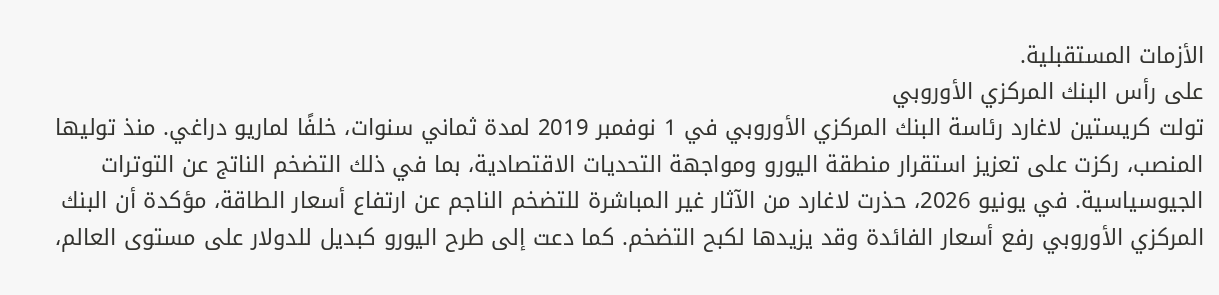الأزمات المستقبلية.
على رأس البنك المركزي الأوروبي
تولت كريستين لاغارد رئاسة البنك المركزي الأوروبي في 1 نوفمبر 2019 لمدة ثماني سنوات، خلفًا لماريو دراغي. منذ توليها المنصب، ركزت على تعزيز استقرار منطقة اليورو ومواجهة التحديات الاقتصادية، بما في ذلك التضخم الناتج عن التوترات الجيوسياسية. في يونيو 2026، حذرت لاغارد من الآثار غير المباشرة للتضخم الناجم عن ارتفاع أسعار الطاقة، مؤكدة أن البنك المركزي الأوروبي رفع أسعار الفائدة وقد يزيدها لكبح التضخم. كما دعت إلى طرح اليورو كبديل للدولار على مستوى العالم،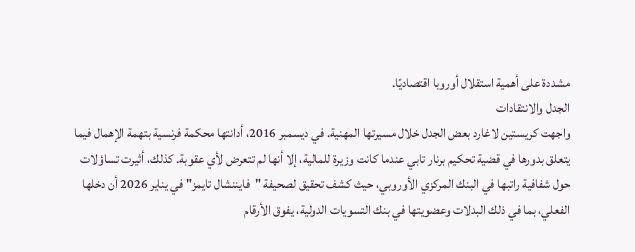مشددة على أهمية استقلال أوروبا اقتصاديًا.
الجدل والانتقادات
واجهت كريستين لاغارد بعض الجدل خلال مسيرتها المهنية. في ديسمبر 2016، أدانتها محكمة فرنسية بتهمة الإهمال فيما يتعلق بدورها في قضية تحكيم برنار تابي عندما كانت وزيرة للمالية، إلا أنها لم تتعرض لأي عقوبة. كذلك، أثيرت تساؤلات حول شفافية راتبها في البنك المركزي الأوروبي، حيث كشف تحقيق لصحيفة "فايننشال تايمز" في يناير 2026 أن دخلها الفعلي، بما في ذلك البدلات وعضويتها في بنك التسويات الدولية، يفوق الأرقام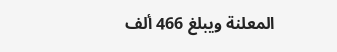المعلنة ويبلغ 466 ألف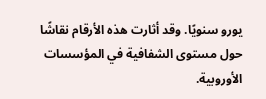يورو سنويًا. وقد أثارت هذه الأرقام نقاشًا حول مستوى الشفافية في المؤسسات الأوروبية.